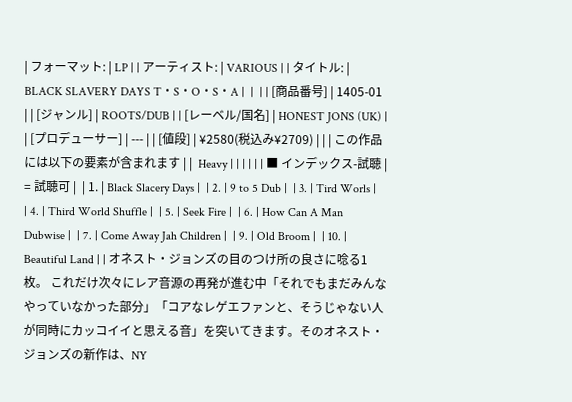| フォーマット: | LP | | アーティスト: | VARIOUS | | タイトル: | BLACK SLAVERY DAYS T・S・O・S・A |  |  | | [商品番号] | 1405-01 | | [ジャンル] | ROOTS/DUB | | [レーベル/国名] | HONEST JONS (UK) | | [プロデューサー] | --- | | [値段] | ¥2580(税込み¥2709) | | | この作品には以下の要素が含まれます | |  Heavy | | | | | | ■ インデックス-試聴 | = 試聴可 |  | 1. | Black Slacery Days |  | 2. | 9 to 5 Dub |  | 3. | Tird Worls |  | 4. | Third World Shuffle |  | 5. | Seek Fire |  | 6. | How Can A Man Dubwise |  | 7. | Come Away Jah Children |  | 9. | Old Broom |  | 10. | Beautiful Land | | オネスト・ジョンズの目のつけ所の良さに唸る1枚。 これだけ次々にレア音源の再発が進む中「それでもまだみんなやっていなかった部分」「コアなレゲエファンと、そうじゃない人が同時にカッコイイと思える音」を突いてきます。そのオネスト・ジョンズの新作は、NY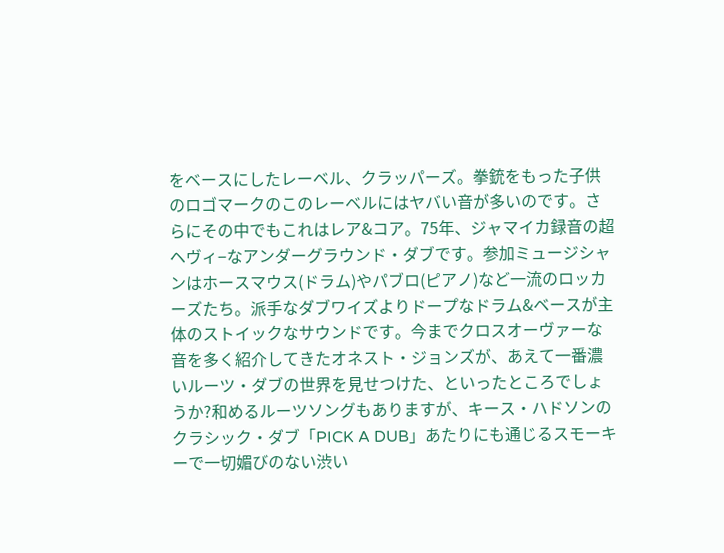をベースにしたレーベル、クラッパーズ。拳銃をもった子供のロゴマークのこのレーベルにはヤバい音が多いのです。さらにその中でもこれはレア&コア。75年、ジャマイカ録音の超ヘヴィ−なアンダーグラウンド・ダブです。参加ミュージシャンはホースマウス(ドラム)やパブロ(ピアノ)など一流のロッカーズたち。派手なダブワイズよりドープなドラム&ベースが主体のストイックなサウンドです。今までクロスオーヴァーな音を多く紹介してきたオネスト・ジョンズが、あえて一番濃いルーツ・ダブの世界を見せつけた、といったところでしょうか?和めるルーツソングもありますが、キース・ハドソンのクラシック・ダブ「PICK A DUB」あたりにも通じるスモーキーで一切媚びのない渋い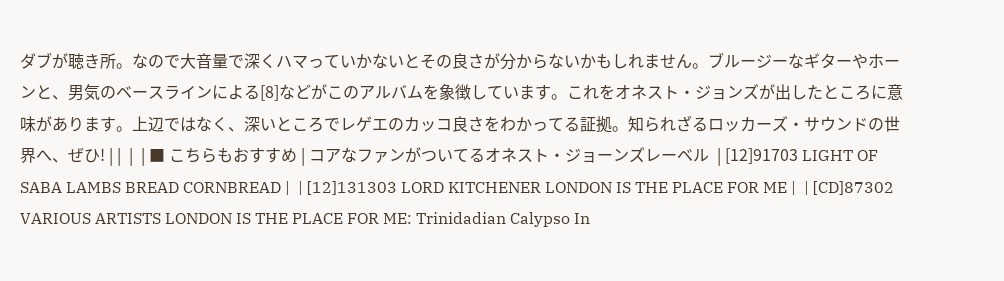ダブが聴き所。なので大音量で深くハマっていかないとその良さが分からないかもしれません。ブルージーなギターやホーンと、男気のベースラインによる[8]などがこのアルバムを象徴しています。これをオネスト・ジョンズが出したところに意味があります。上辺ではなく、深いところでレゲエのカッコ良さをわかってる証拠。知られざるロッカーズ・サウンドの世界へ、ぜひ! | |  |  | ■ こちらもおすすめ | コアなファンがついてるオネスト・ジョーンズレーベル  | [12]91703 LIGHT OF SABA LAMBS BREAD CORNBREAD |  | [12]131303 LORD KITCHENER LONDON IS THE PLACE FOR ME |  | [CD]87302 VARIOUS ARTISTS LONDON IS THE PLACE FOR ME: Trinidadian Calypso In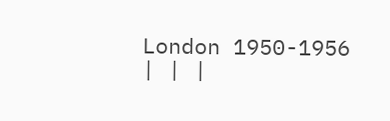London 1950-1956 | | |